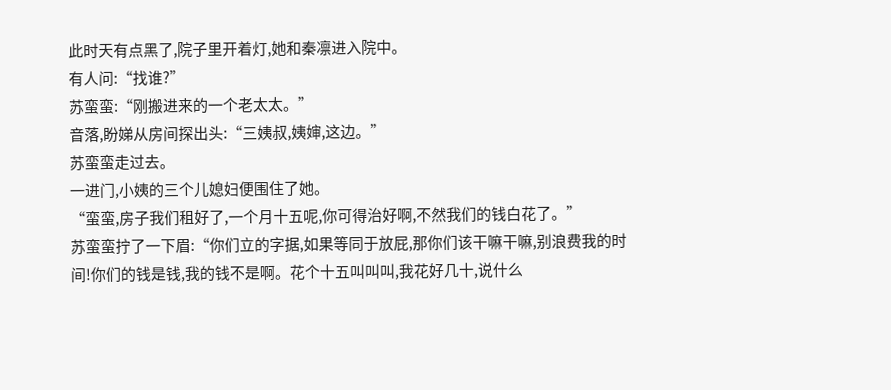此时天有点黑了,院子里开着灯,她和秦凛进入院中。
有人问:“找谁?”
苏蛮蛮:“刚搬进来的一个老太太。”
音落,盼娣从房间探出头:“三姨叔,姨婶,这边。”
苏蛮蛮走过去。
一进门,小姨的三个儿媳妇便围住了她。
“蛮蛮,房子我们租好了,一个月十五呢,你可得治好啊,不然我们的钱白花了。”
苏蛮蛮拧了一下眉:“你们立的字据,如果等同于放屁,那你们该干嘛干嘛,别浪费我的时间!你们的钱是钱,我的钱不是啊。花个十五叫叫叫,我花好几十,说什么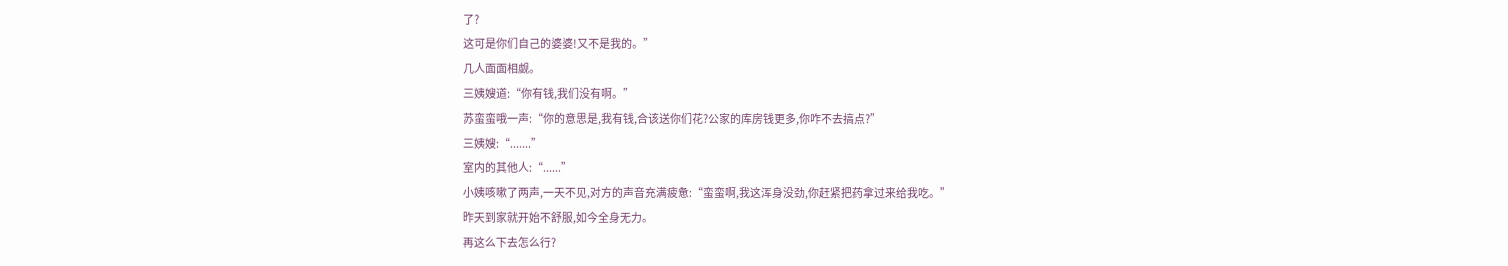了?
这可是你们自己的婆婆!又不是我的。”
几人面面相觑。
三姨嫂道:“你有钱,我们没有啊。”
苏蛮蛮哦一声:“你的意思是,我有钱,合该送你们花?公家的库房钱更多,你咋不去搞点?”
三姨嫂:“.......”
室内的其他人:“......”
小姨咳嗽了两声,一天不见,对方的声音充满疲惫:“蛮蛮啊,我这浑身没劲,你赶紧把药拿过来给我吃。”
昨天到家就开始不舒服,如今全身无力。
再这么下去怎么行?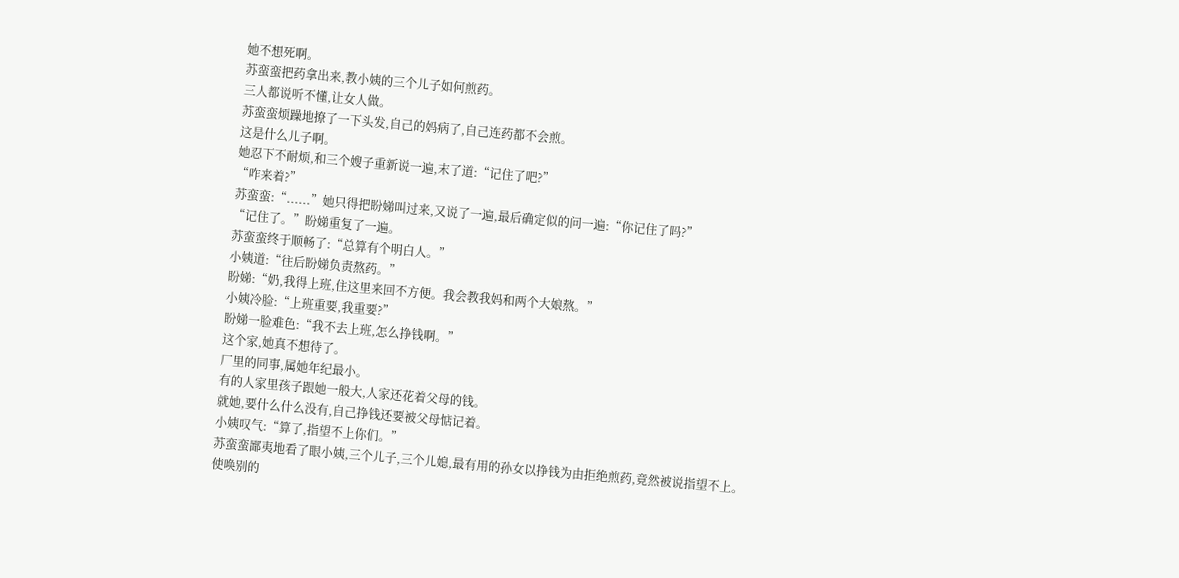她不想死啊。
苏蛮蛮把药拿出来,教小姨的三个儿子如何煎药。
三人都说听不懂,让女人做。
苏蛮蛮烦躁地撩了一下头发,自己的妈病了,自己连药都不会煎。
这是什么儿子啊。
她忍下不耐烦,和三个嫂子重新说一遍,末了道:“记住了吧?”
“咋来着?”
苏蛮蛮:“......”她只得把盼娣叫过来,又说了一遍,最后确定似的问一遍:“你记住了吗?”
“记住了。”盼娣重复了一遍。
苏蛮蛮终于顺畅了:“总算有个明白人。”
小姨道:“往后盼娣负责熬药。”
盼娣:“奶,我得上班,住这里来回不方便。我会教我妈和两个大娘熬。”
小姨冷脸:“上班重要,我重要?”
盼娣一脸难色:“我不去上班,怎么挣钱啊。”
这个家,她真不想待了。
厂里的同事,属她年纪最小。
有的人家里孩子跟她一般大,人家还花着父母的钱。
就她,要什么什么没有,自己挣钱还要被父母惦记着。
小姨叹气:“算了,指望不上你们。”
苏蛮蛮鄙夷地看了眼小姨,三个儿子,三个儿媳,最有用的孙女以挣钱为由拒绝煎药,竟然被说指望不上。
使唤别的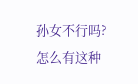孙女不行吗?
怎么有这种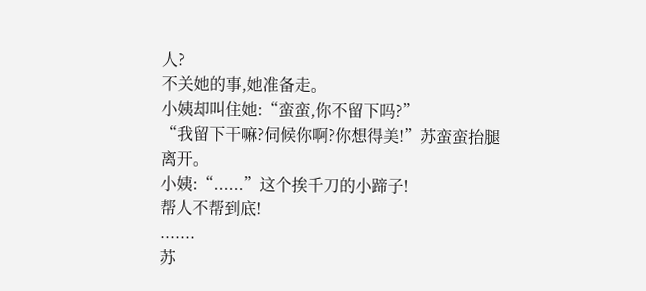人?
不关她的事,她准备走。
小姨却叫住她:“蛮蛮,你不留下吗?”
“我留下干嘛?伺候你啊?你想得美!”苏蛮蛮抬腿离开。
小姨:“......”这个挨千刀的小蹄子!
帮人不帮到底!
.......
苏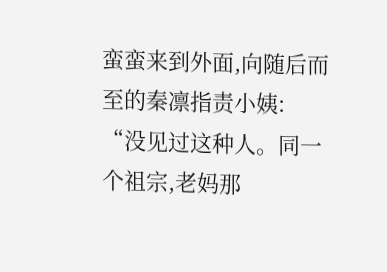蛮蛮来到外面,向随后而至的秦凛指责小姨:
“没见过这种人。同一个祖宗,老妈那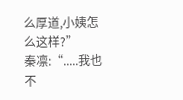么厚道,小姨怎么这样?”
秦凛:“.....我也不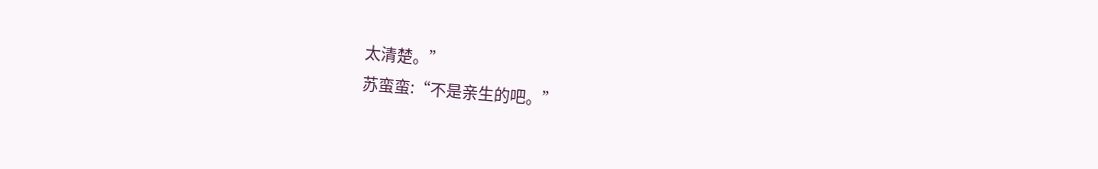太清楚。”
苏蛮蛮:“不是亲生的吧。”